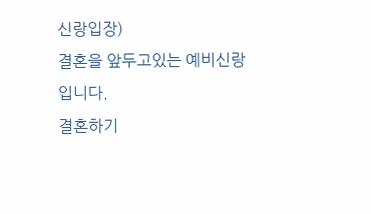신랑입장)
결혼을 앞두고있는 예비신랑입니다.
결혼하기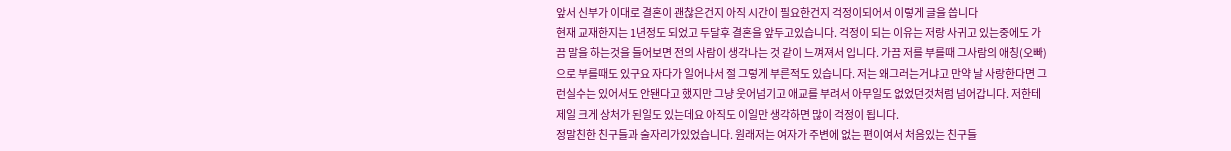앞서 신부가 이대로 결혼이 괜찮은건지 아직 시간이 필요한건지 걱정이되어서 이렇게 글을 씁니다
현재 교재한지는 1년정도 되었고 두달후 결혼을 앞두고있습니다. 걱정이 되는 이유는 저랑 사귀고 있는중에도 가끔 말을 하는것을 들어보면 전의 사람이 생각나는 것 같이 느껴져서 입니다. 가끔 저를 부를때 그사람의 애칭(오빠)으로 부를때도 있구요 자다가 일어나서 절 그렇게 부른적도 있습니다. 저는 왜그러는거냐고 만약 날 사랑한다면 그런실수는 있어서도 안됀다고 했지만 그냥 웃어넘기고 애교를 부려서 아무일도 없었던것처럼 넘어갑니다. 저한테 제일 크게 상처가 된일도 있는데요 아직도 이일만 생각하면 많이 걱정이 됩니다.
정말친한 친구들과 술자리가있었습니다. 원래저는 여자가 주변에 없는 편이여서 처음있는 친구들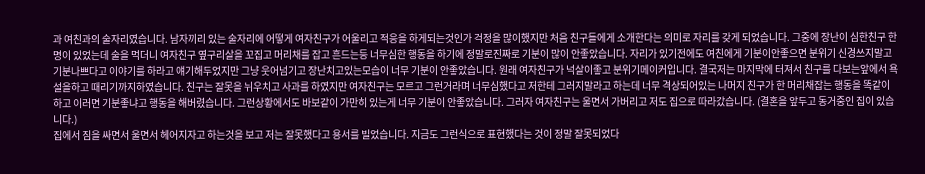과 여친과의 술자리였습니다. 남자끼리 있는 술자리에 어떻게 여자친구가 어울리고 적응을 하게되는것인가 걱정을 많이했지만 처음 친구들에게 소개한다는 의미로 자리를 갖게 되었습니다. 그중에 장난이 심한친구 한명이 있었는데 술을 먹더니 여자친구 옆구리살을 꼬집고 머리채를 잡고 흔드는등 너무심한 행동을 하기에 정말로진짜로 기분이 많이 안좋았습니다. 자리가 있기전에도 여친에게 기분이안좋으면 분위기 신경쓰지말고 기분나쁘다고 이야기를 하라고 얘기해두었지만 그냥 웃어넘기고 장난치고있는모습이 너무 기분이 안좋았습니다. 원래 여자친구가 넉살이좋고 분위기메이커입니다. 결국저는 마지막에 터져서 친구를 다보는앞에서 욕설을하고 때리기까지하였습니다. 친구는 잘못을 뉘우치고 사과를 하였지만 여자친구는 모르고 그런거라며 너무심했다고 저한테 그러지말라고 하는데 너무 격상되어있는 나머지 친구가 한 머리채잡는 행동을 똑같이하고 이러면 기분좋냐고 행동을 해버렸습니다. 그런상황에서도 바보같이 가만히 있는게 너무 기분이 안좋았습니다. 그러자 여자친구는 울면서 가버리고 저도 집으로 따라갔습니다. (결혼을 앞두고 동거중인 집이 있습니다.)
집에서 짐을 싸면서 울면서 헤어지자고 하는것을 보고 저는 잘못했다고 용서를 빌었습니다. 지금도 그런식으로 표현했다는 것이 정말 잘못되었다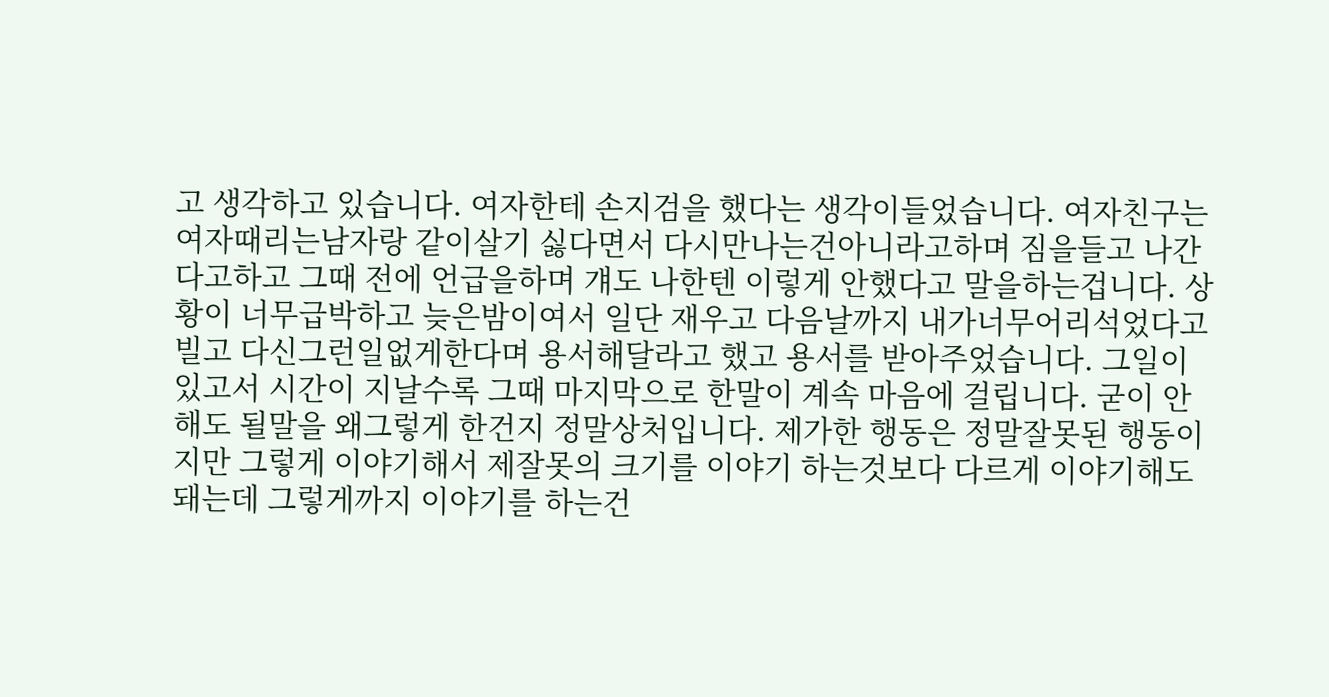고 생각하고 있습니다. 여자한테 손지검을 했다는 생각이들었습니다. 여자친구는 여자때리는남자랑 같이살기 싫다면서 다시만나는건아니라고하며 짐을들고 나간다고하고 그때 전에 언급을하며 걔도 나한텐 이렇게 안했다고 말을하는겁니다. 상황이 너무급박하고 늦은밤이여서 일단 재우고 다음날까지 내가너무어리석었다고 빌고 다신그런일없게한다며 용서해달라고 했고 용서를 받아주었습니다. 그일이있고서 시간이 지날수록 그때 마지막으로 한말이 계속 마음에 걸립니다. 굳이 안해도 될말을 왜그렇게 한건지 정말상처입니다. 제가한 행동은 정말잘못된 행동이지만 그렇게 이야기해서 제잘못의 크기를 이야기 하는것보다 다르게 이야기해도 돼는데 그렇게까지 이야기를 하는건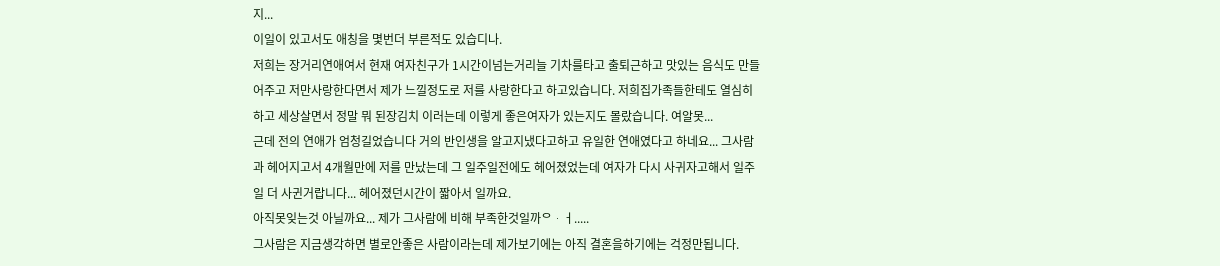지...
이일이 있고서도 애칭을 몇번더 부른적도 있습디나.
저희는 장거리연애여서 현재 여자친구가 1시간이넘는거리늘 기차를타고 출퇴근하고 맛있는 음식도 만들어주고 저만사랑한다면서 제가 느낄정도로 저를 사랑한다고 하고있습니다. 저희집가족들한테도 열심히하고 세상살면서 정말 뭐 된장김치 이러는데 이렇게 좋은여자가 있는지도 몰랐습니다. 여알못...
근데 전의 연애가 엄청길었습니다 거의 반인생을 알고지냈다고하고 유일한 연애였다고 하네요... 그사람과 헤어지고서 4개월만에 저를 만났는데 그 일주일전에도 헤어졌었는데 여자가 다시 사귀자고해서 일주일 더 사귄거랍니다... 헤어졌던시간이 짧아서 일까요.
아직못잊는것 아닐까요... 제가 그사람에 비해 부족한것일까ᄋᆞㅓ.....
그사람은 지금생각하면 별로안좋은 사람이라는데 제가보기에는 아직 결혼을하기에는 걱정만됩니다.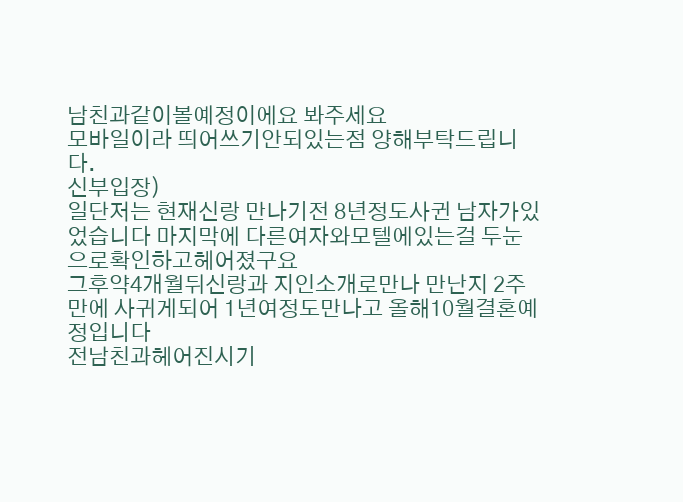남친과같이볼예정이에요 봐주세요
모바일이라 띄어쓰기안되있는점 양해부탁드립니다.
신부입장)
일단저는 현재신랑 만나기전 8년정도사귄 남자가있었습니다 마지막에 다른여자와모텔에있는걸 두눈으로확인하고헤어졌구요
그후약4개월뒤신랑과 지인소개로만나 만난지 2주만에 사귀게되어 1년여정도만나고 올해10월결혼예정입니다
전남친과헤어진시기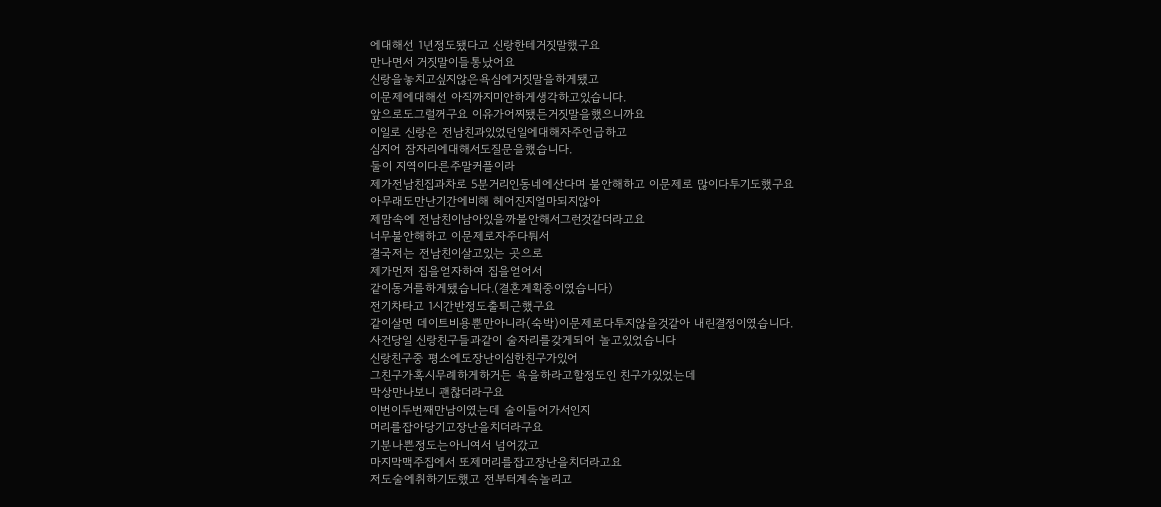에대해선 1년정도됐다고 신랑한테거짓말했구요
만나면서 거짓말이들통났어요
신랑을놓치고싶지않은욕심에거짓말을하게됐고
이문제에대해선 아직까지미안하게생각하고있습니다.
앞으로도그럴꺼구요 이유가어찌됐든거짓말을했으니까요
이일로 신랑은 전남친과있었던일에대해자주언급하고
심지어 잠자리에대해서도질문을했습니다.
둘이 지역이다른주말커플이라
제가전남친집과차로 5분거리인동네에산다며 불안해하고 이문제로 많이다투기도했구요
아무래도만난기간에비해 헤어진지얼마되지않아
제맘속에 전남친이남아있을까불안해서그런것같더라고요
너무불안해하고 이문제로자주다퉈서
결국저는 전남친이살고있는 곳으로
제가먼저 집을얻자하여 집을얻어서
같이동거를하게됐습니다.(결혼계획중이였습니다)
전기차타고 1시간반정도출퇴근했구요
같이살면 데이트비용뿐만아니라(숙박)이문제로다투지않을것같아 내린결정이였습니다.
사건당일 신랑친구들과같이 술자리를갖게되어 놀고있었습니다
신랑친구중 평소에도장난이심한친구가있어
그친구가혹시무례하게하거든 욕을하라고할정도인 친구가있었는데
막상만나보니 괜찮더라구요
이번이두번째만남이였는데 술이들어가서인지
머리를잡아당기고장난을치더라구요
기분나쁜정도는아니여서 넘어갔고
마지막맥주집에서 또제머리를잡고장난을치더라고요
저도술에취하기도했고 전부터계속놀리고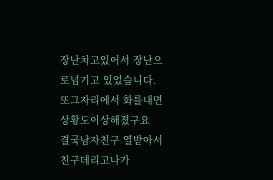장난치고있어서 장난으로넘기고 있었습니다.
또그자리에서 화를내면 상황도이상해졌구요
결국남자친구 열받아서 친구데리고나가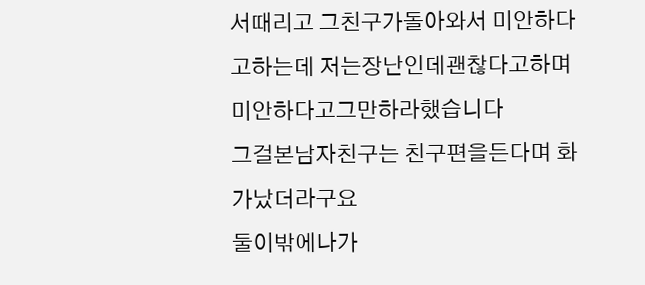서때리고 그친구가돌아와서 미안하다고하는데 저는장난인데괜찮다고하며 미안하다고그만하라했습니다
그걸본남자친구는 친구편을든다며 화가났더라구요
둘이밖에나가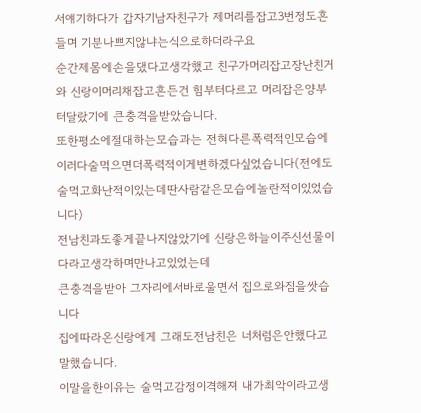서얘기하다가 갑자기남자친구가 제머리를잡고3번정도흔들며 기분나쁘지않냐는식으로하더라구요
순간제몸에손을댔다고생각했고 친구가머리잡고장난친거와 신랑이머리채잡고흔든건 힘부터다르고 머리잡은양부터달랐기에 큰충격을받았습니다.
또한평소에절대하는모습과는 전혀다른폭력적인모습에
이러다술먹으면더폭력적이게변하겠다싶었습니다(전에도술먹고화난적이있는데딴사람같은모습에놀란적이있었습니다)
전남친과도좋게끝나지않았기에 신랑은하늘이주신선물이다라고생각하며만나고있었는데
큰충격을받아 그자리에서바로울면서 집으로와짐을쌋습니다
집에따라온신랑에게 그래도전남친은 너처럼은안했다고 말했습니다.
이말을한이유는 술먹고감정이격해져 내가최악이라고생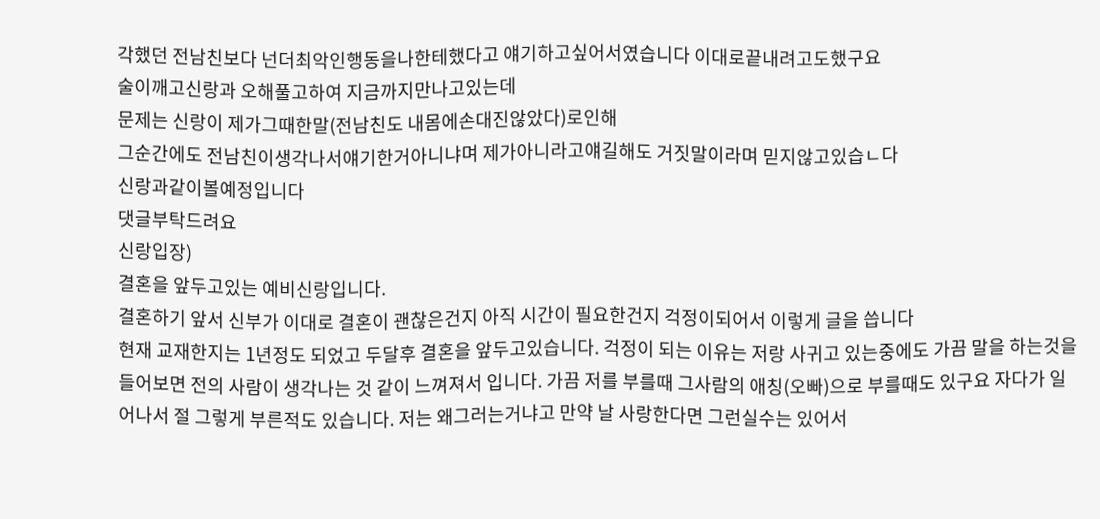각했던 전남친보다 넌더최악인행동을나한테했다고 얘기하고싶어서였습니다 이대로끝내려고도했구요
술이깨고신랑과 오해풀고하여 지금까지만나고있는데
문제는 신랑이 제가그때한말(전남친도 내몸에손대진않았다)로인해
그순간에도 전남친이생각나서얘기한거아니냐며 제가아니라고얘길해도 거짓말이라며 믿지않고있습ㄴ다
신랑과같이볼예정입니다
댓글부탁드려요
신랑입장)
결혼을 앞두고있는 예비신랑입니다.
결혼하기 앞서 신부가 이대로 결혼이 괜찮은건지 아직 시간이 필요한건지 걱정이되어서 이렇게 글을 씁니다
현재 교재한지는 1년정도 되었고 두달후 결혼을 앞두고있습니다. 걱정이 되는 이유는 저랑 사귀고 있는중에도 가끔 말을 하는것을 들어보면 전의 사람이 생각나는 것 같이 느껴져서 입니다. 가끔 저를 부를때 그사람의 애칭(오빠)으로 부를때도 있구요 자다가 일어나서 절 그렇게 부른적도 있습니다. 저는 왜그러는거냐고 만약 날 사랑한다면 그런실수는 있어서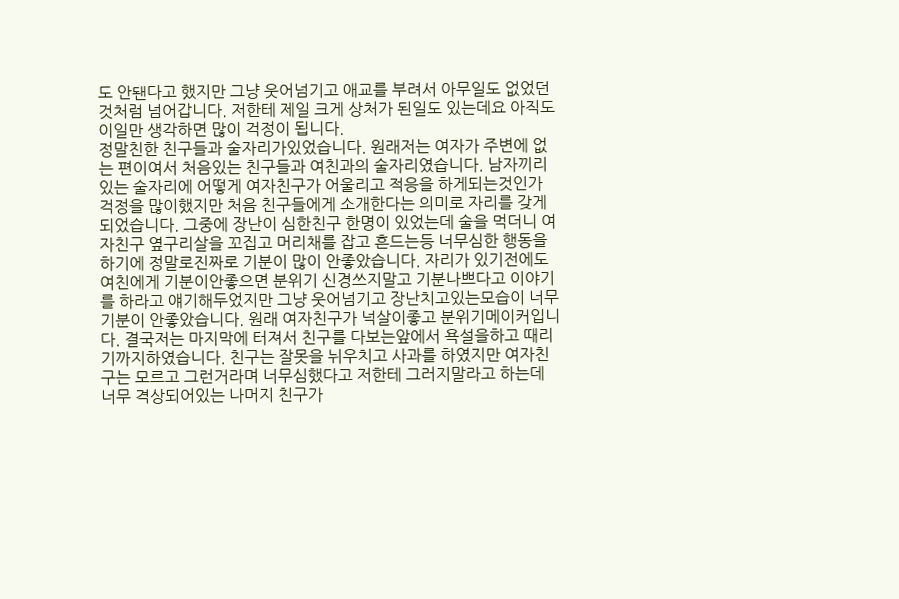도 안됀다고 했지만 그냥 웃어넘기고 애교를 부려서 아무일도 없었던것처럼 넘어갑니다. 저한테 제일 크게 상처가 된일도 있는데요 아직도 이일만 생각하면 많이 걱정이 됩니다.
정말친한 친구들과 술자리가있었습니다. 원래저는 여자가 주변에 없는 편이여서 처음있는 친구들과 여친과의 술자리였습니다. 남자끼리 있는 술자리에 어떻게 여자친구가 어울리고 적응을 하게되는것인가 걱정을 많이했지만 처음 친구들에게 소개한다는 의미로 자리를 갖게 되었습니다. 그중에 장난이 심한친구 한명이 있었는데 술을 먹더니 여자친구 옆구리살을 꼬집고 머리채를 잡고 흔드는등 너무심한 행동을 하기에 정말로진짜로 기분이 많이 안좋았습니다. 자리가 있기전에도 여친에게 기분이안좋으면 분위기 신경쓰지말고 기분나쁘다고 이야기를 하라고 얘기해두었지만 그냥 웃어넘기고 장난치고있는모습이 너무 기분이 안좋았습니다. 원래 여자친구가 넉살이좋고 분위기메이커입니다. 결국저는 마지막에 터져서 친구를 다보는앞에서 욕설을하고 때리기까지하였습니다. 친구는 잘못을 뉘우치고 사과를 하였지만 여자친구는 모르고 그런거라며 너무심했다고 저한테 그러지말라고 하는데 너무 격상되어있는 나머지 친구가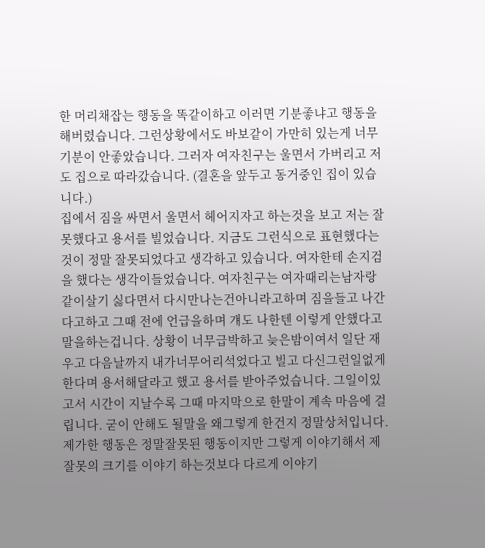한 머리채잡는 행동을 똑같이하고 이러면 기분좋냐고 행동을 해버렸습니다. 그런상황에서도 바보같이 가만히 있는게 너무 기분이 안좋았습니다. 그러자 여자친구는 울면서 가버리고 저도 집으로 따라갔습니다. (결혼을 앞두고 동거중인 집이 있습니다.)
집에서 짐을 싸면서 울면서 헤어지자고 하는것을 보고 저는 잘못했다고 용서를 빌었습니다. 지금도 그런식으로 표현했다는 것이 정말 잘못되었다고 생각하고 있습니다. 여자한테 손지검을 했다는 생각이들었습니다. 여자친구는 여자때리는남자랑 같이살기 싫다면서 다시만나는건아니라고하며 짐을들고 나간다고하고 그때 전에 언급을하며 걔도 나한텐 이렇게 안했다고 말을하는겁니다. 상황이 너무급박하고 늦은밤이여서 일단 재우고 다음날까지 내가너무어리석었다고 빌고 다신그런일없게한다며 용서해달라고 했고 용서를 받아주었습니다. 그일이있고서 시간이 지날수록 그때 마지막으로 한말이 계속 마음에 걸립니다. 굳이 안해도 될말을 왜그렇게 한건지 정말상처입니다. 제가한 행동은 정말잘못된 행동이지만 그렇게 이야기해서 제잘못의 크기를 이야기 하는것보다 다르게 이야기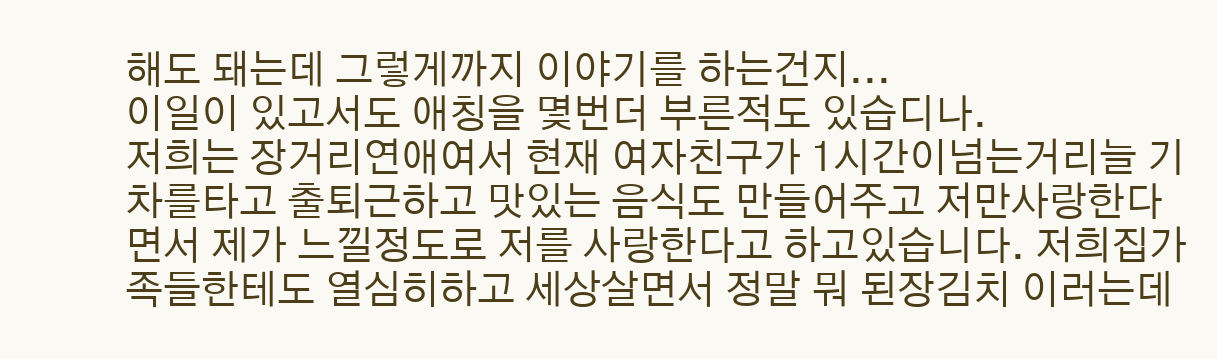해도 돼는데 그렇게까지 이야기를 하는건지...
이일이 있고서도 애칭을 몇번더 부른적도 있습디나.
저희는 장거리연애여서 현재 여자친구가 1시간이넘는거리늘 기차를타고 출퇴근하고 맛있는 음식도 만들어주고 저만사랑한다면서 제가 느낄정도로 저를 사랑한다고 하고있습니다. 저희집가족들한테도 열심히하고 세상살면서 정말 뭐 된장김치 이러는데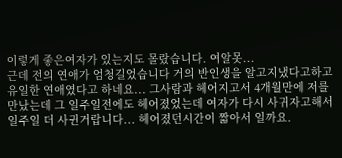이렇게 좋은여자가 있는지도 몰랐습니다. 여알못...
근데 전의 연애가 엄청길었습니다 거의 반인생을 알고지냈다고하고 유일한 연애였다고 하네요... 그사람과 헤어지고서 4개월만에 저를 만났는데 그 일주일전에도 헤어졌었는데 여자가 다시 사귀자고해서 일주일 더 사귄거랍니다... 헤어졌던시간이 짧아서 일까요.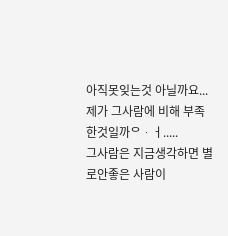아직못잊는것 아닐까요... 제가 그사람에 비해 부족한것일까ᄋᆞㅓ.....
그사람은 지금생각하면 별로안좋은 사람이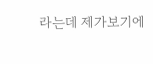라는데 제가보기에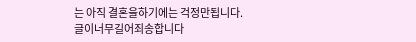는 아직 결혼을하기에는 걱정만됩니다.
글이너무길어죄송합니다